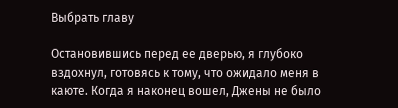Выбрать главу

Остановившись перед ее дверью, я глубоко вздохнул, готовясь к тому, что ожидало меня в каюте. Когда я наконец вошел, Джены не было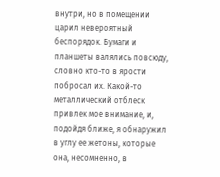внутри, но в помещении царил невероятный беспорядок. Бумаги и планшеты валялись повсюду, словно кто-то в ярости побросал их. Какой-то металлический отблеск привлек мое внимание, и, подойдя ближе, я обнаружил в углу ее жетоны, которые она, несомненно, в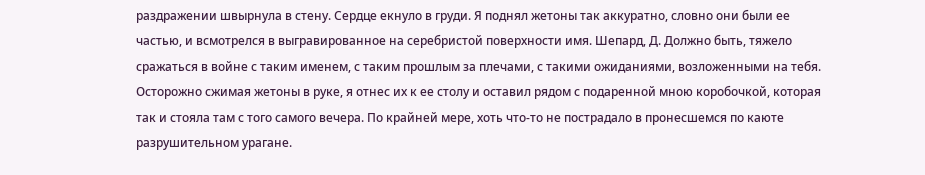раздражении швырнула в стену. Сердце екнуло в груди. Я поднял жетоны так аккуратно, словно они были ее частью, и всмотрелся в выгравированное на серебристой поверхности имя. Шепард, Д. Должно быть, тяжело сражаться в войне с таким именем, с таким прошлым за плечами, с такими ожиданиями, возложенными на тебя. Осторожно сжимая жетоны в руке, я отнес их к ее столу и оставил рядом с подаренной мною коробочкой, которая так и стояла там с того самого вечера. По крайней мере, хоть что-то не пострадало в пронесшемся по каюте разрушительном урагане.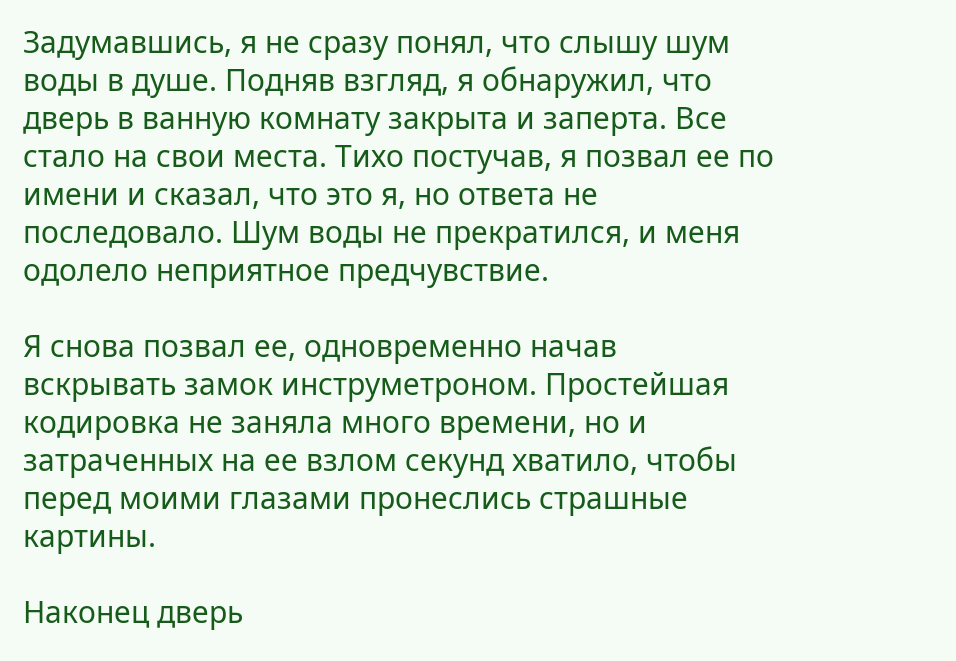Задумавшись, я не сразу понял, что слышу шум воды в душе. Подняв взгляд, я обнаружил, что дверь в ванную комнату закрыта и заперта. Все стало на свои места. Тихо постучав, я позвал ее по имени и сказал, что это я, но ответа не последовало. Шум воды не прекратился, и меня одолело неприятное предчувствие.

Я снова позвал ее, одновременно начав вскрывать замок инструметроном. Простейшая кодировка не заняла много времени, но и затраченных на ее взлом секунд хватило, чтобы перед моими глазами пронеслись страшные картины.

Наконец дверь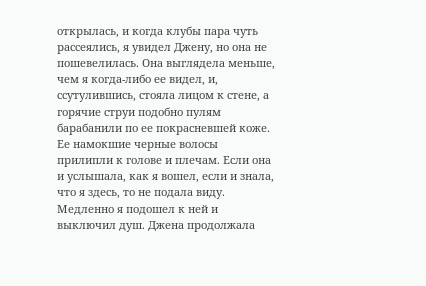открылась, и когда клубы пара чуть рассеялись, я увидел Джену, но она не пошевелилась. Она выглядела меньше, чем я когда-либо ее видел, и, ссутулившись, стояла лицом к стене, а горячие струи подобно пулям барабанили по ее покрасневшей коже. Ее намокшие черные волосы прилипли к голове и плечам. Если она и услышала, как я вошел, если и знала, что я здесь, то не подала виду. Медленно я подошел к ней и выключил душ. Джена продолжала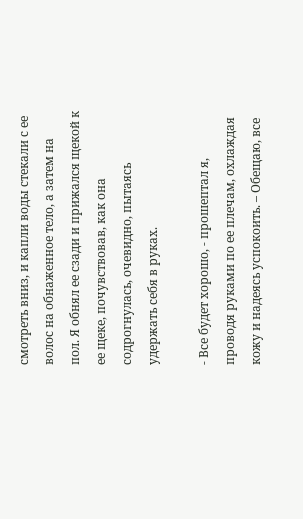смотреть вниз, и капли воды стекали с ее волос на обнаженное тело, а затем на пол. Я обнял ее сзади и прижался щекой к ее щеке, почувствовав, как она содрогнулась, очевидно, пытаясь удержать себя в руках.

- Все будет хорошо, - прошептал я, проводя руками по ее плечам, охлаждая кожу и надеясь успокоить. – Обещаю, все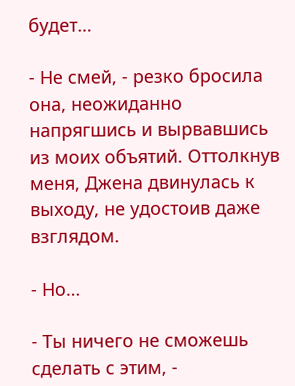будет…

- Не смей, - резко бросила она, неожиданно напрягшись и вырвавшись из моих объятий. Оттолкнув меня, Джена двинулась к выходу, не удостоив даже взглядом.

- Но…

- Ты ничего не сможешь сделать с этим, -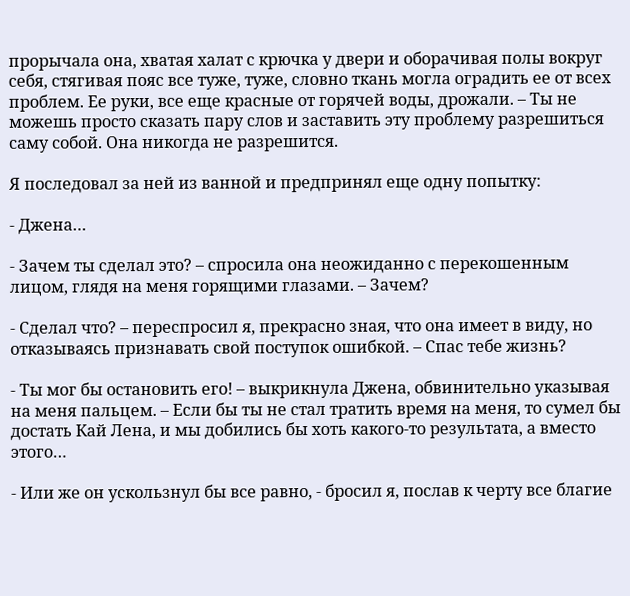прорычала она, хватая халат с крючка у двери и оборачивая полы вокруг себя, стягивая пояс все туже, туже, словно ткань могла оградить ее от всех проблем. Ее руки, все еще красные от горячей воды, дрожали. – Ты не можешь просто сказать пару слов и заставить эту проблему разрешиться саму собой. Она никогда не разрешится.

Я последовал за ней из ванной и предпринял еще одну попытку:

- Джена…

- Зачем ты сделал это? – спросила она неожиданно с перекошенным лицом, глядя на меня горящими глазами. – Зачем?

- Сделал что? – переспросил я, прекрасно зная, что она имеет в виду, но отказываясь признавать свой поступок ошибкой. – Спас тебе жизнь?

- Ты мог бы остановить его! – выкрикнула Джена, обвинительно указывая на меня пальцем. – Если бы ты не стал тратить время на меня, то сумел бы достать Кай Лена, и мы добились бы хоть какого-то результата, а вместо этого…

- Или же он ускользнул бы все равно, - бросил я, послав к черту все благие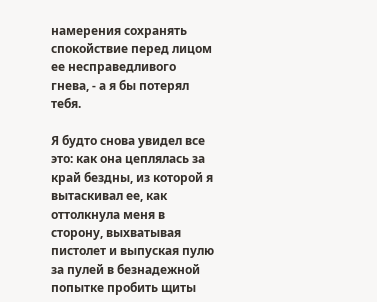намерения сохранять спокойствие перед лицом ее несправедливого гнева, - а я бы потерял тебя.

Я будто снова увидел все это: как она цеплялась за край бездны, из которой я вытаскивал ее, как оттолкнула меня в сторону, выхватывая пистолет и выпуская пулю за пулей в безнадежной попытке пробить щиты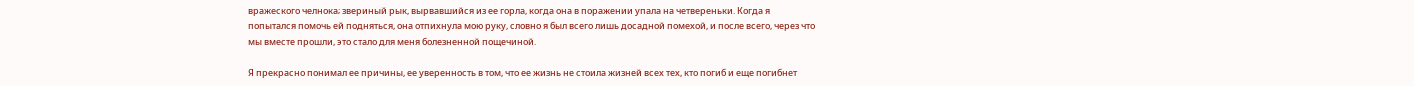вражеского челнока; звериный рык, вырвавшийся из ее горла, когда она в поражении упала на четвереньки. Когда я попытался помочь ей подняться, она отпихнула мою руку, словно я был всего лишь досадной помехой, и после всего, через что мы вместе прошли, это стало для меня болезненной пощечиной.

Я прекрасно понимал ее причины, ее уверенность в том, что ее жизнь не стоила жизней всех тех, кто погиб и еще погибнет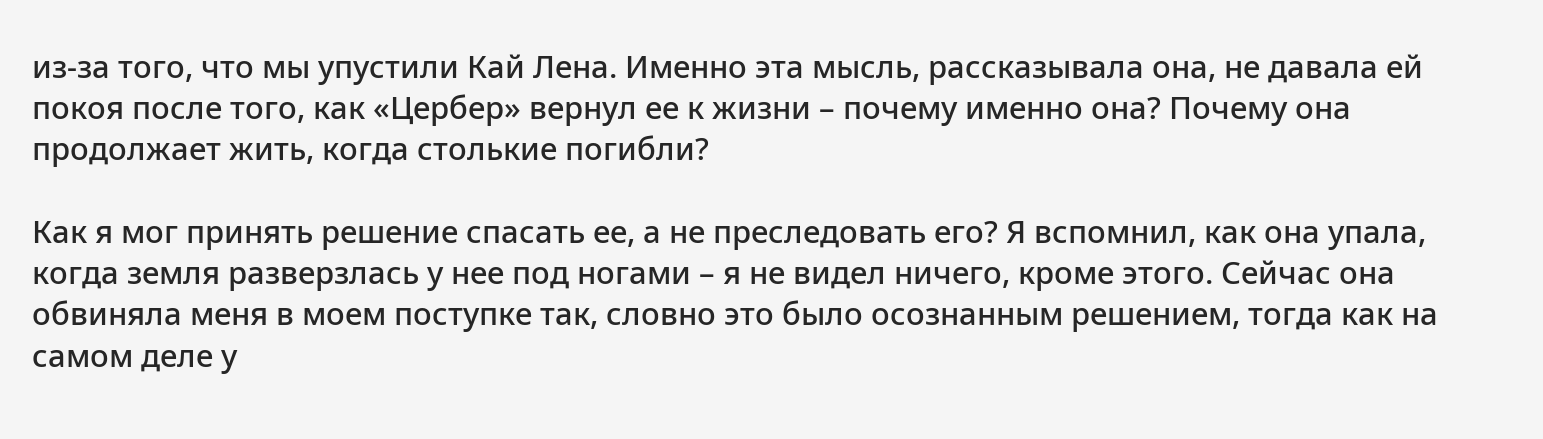из-за того, что мы упустили Кай Лена. Именно эта мысль, рассказывала она, не давала ей покоя после того, как «Цербер» вернул ее к жизни – почему именно она? Почему она продолжает жить, когда столькие погибли?

Как я мог принять решение спасать ее, а не преследовать его? Я вспомнил, как она упала, когда земля разверзлась у нее под ногами – я не видел ничего, кроме этого. Сейчас она обвиняла меня в моем поступке так, словно это было осознанным решением, тогда как на самом деле у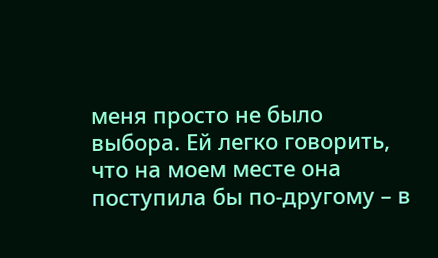меня просто не было выбора. Ей легко говорить, что на моем месте она поступила бы по-другому – в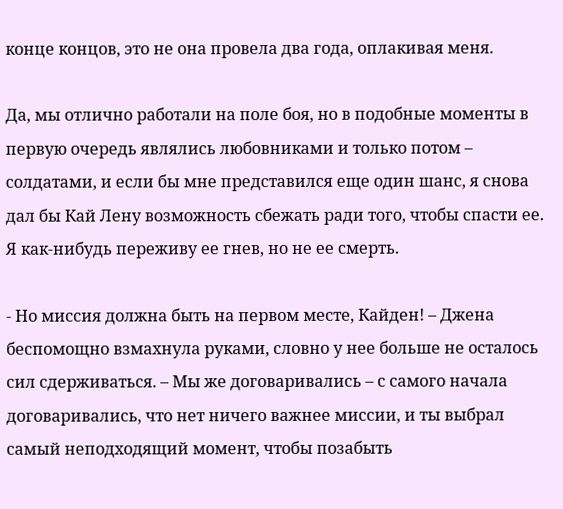конце концов, это не она провела два года, оплакивая меня.

Да, мы отлично работали на поле боя, но в подобные моменты в первую очередь являлись любовниками и только потом – солдатами, и если бы мне представился еще один шанс, я снова дал бы Кай Лену возможность сбежать ради того, чтобы спасти ее. Я как-нибудь переживу ее гнев, но не ее смерть.

- Но миссия должна быть на первом месте, Кайден! – Джена беспомощно взмахнула руками, словно у нее больше не осталось сил сдерживаться. – Мы же договаривались – с самого начала договаривались, что нет ничего важнее миссии, и ты выбрал самый неподходящий момент, чтобы позабыть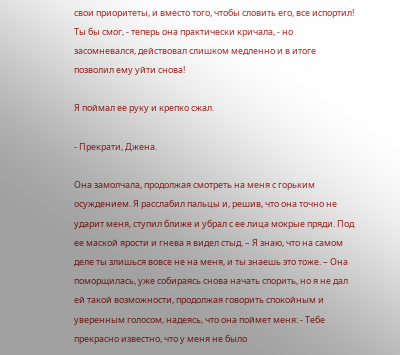свои приоритеты, и вместо того, чтобы словить его, все испортил! Ты бы смог, - теперь она практически кричала, - но засомневался, действовал слишком медленно и в итоге позволил ему уйти снова!

Я поймал ее руку и крепко сжал.

- Прекрати, Джена.

Она замолчала, продолжая смотреть на меня с горьким осуждением. Я расслабил пальцы и, решив, что она точно не ударит меня, ступил ближе и убрал с ее лица мокрые пряди. Под ее маской ярости и гнева я видел стыд. – Я знаю, что на самом деле ты злишься вовсе не на меня, и ты знаешь это тоже. – Она поморщилась, уже собираясь снова начать спорить, но я не дал ей такой возможности, продолжая говорить спокойным и уверенным голосом, надеясь, что она поймет меня: - Тебе прекрасно известно, что у меня не было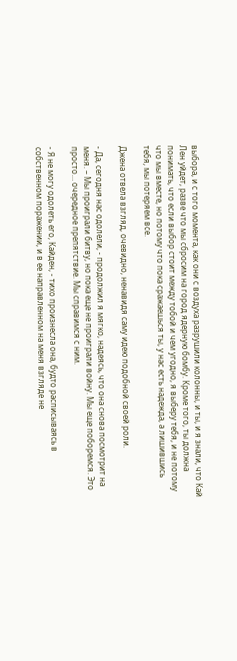выбора, и с того момента, как они с воздуха разрушили колонны, и ты, и я знали, что Кай Лен уйдет, разве что мы сбросим на город ядерную бомбу. Кроме того, ты должна понимать, что если выбор стоит между тобой и чем угодно, я выберу тебя, и не потому что мы вместе, но потому что пока сражаешься ты, у нас есть надежда, а лишившись тебя, мы потеряем все.

Джена отвела взгляд, очевидно, ненавидя саму идею подобной своей роли.

- Да, сегодня нас одолели, - продолжил я мягко, надеясь, что она снова посмотрит на меня. – Мы проиграли битву, но пока еще не проиграли войну. Мы еще поборемся. Это просто… очередное препятствие. Мы справимся с ним.

- Я не могу одолеть его, Кайден, - тихо произнесла она, будто расписываясь в собственном поражении, и в ее направленном на меня взгляде не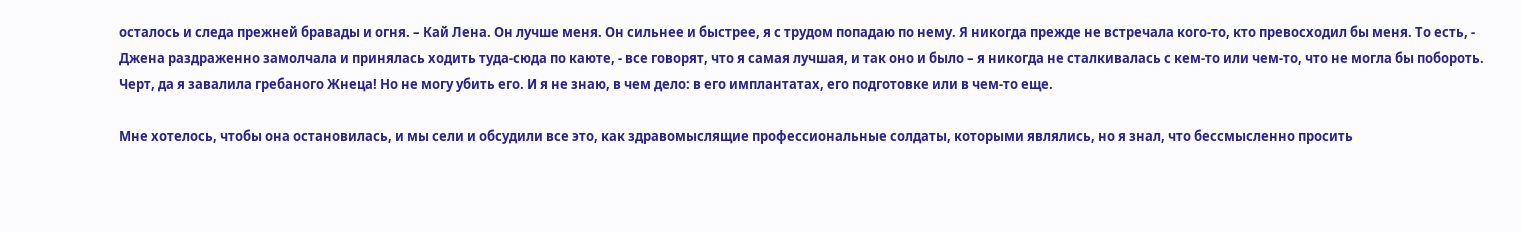осталось и следа прежней бравады и огня. – Кай Лена. Он лучше меня. Он сильнее и быстрее, я с трудом попадаю по нему. Я никогда прежде не встречала кого-то, кто превосходил бы меня. То есть, - Джена раздраженно замолчала и принялась ходить туда-сюда по каюте, - все говорят, что я самая лучшая, и так оно и было – я никогда не сталкивалась с кем-то или чем-то, что не могла бы побороть. Черт, да я завалила гребаного Жнеца! Но не могу убить его. И я не знаю, в чем дело: в его имплантатах, его подготовке или в чем-то еще.

Мне хотелось, чтобы она остановилась, и мы сели и обсудили все это, как здравомыслящие профессиональные солдаты, которыми являлись, но я знал, что бессмысленно просить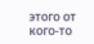этого от кого-то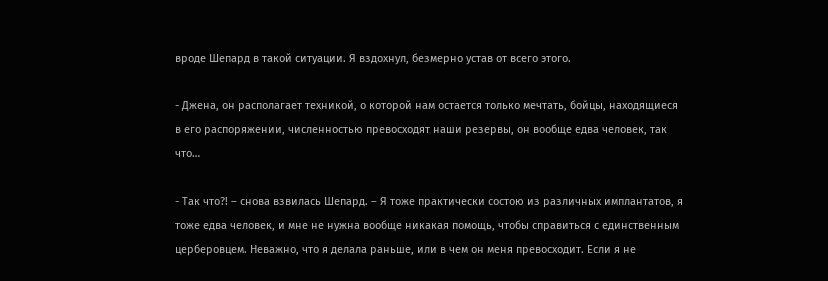вроде Шепард в такой ситуации. Я вздохнул, безмерно устав от всего этого.

- Джена, он располагает техникой, о которой нам остается только мечтать, бойцы, находящиеся в его распоряжении, численностью превосходят наши резервы, он вообще едва человек, так что…

- Так что?! – снова взвилась Шепард. – Я тоже практически состою из различных имплантатов, я тоже едва человек, и мне не нужна вообще никакая помощь, чтобы справиться с единственным церберовцем. Неважно, что я делала раньше, или в чем он меня превосходит. Если я не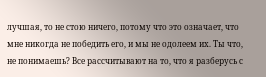лучшая, то не стою ничего, потому что это означает, что мне никогда не победить его, и мы не одолеем их. Ты что, не понимаешь? Все рассчитывают на то, что я разберусь с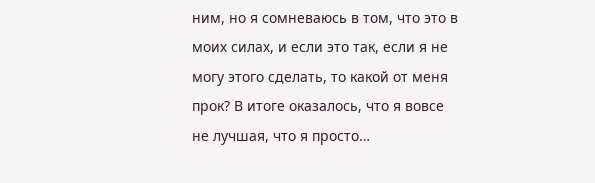ним, но я сомневаюсь в том, что это в моих силах, и если это так, если я не могу этого сделать, то какой от меня прок? В итоге оказалось, что я вовсе не лучшая, что я просто…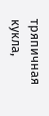тряпичная кукла,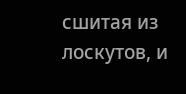сшитая из лоскутов, и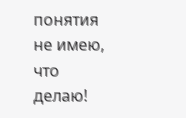понятия не имею, что делаю!